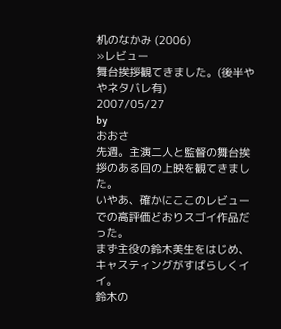机のなかみ (2006)
»レビュー
舞台挨拶観てきました。(後半ややネタバレ有)
2007/05/27
by
おおさ
先週。主演二人と監督の舞台挨拶のある回の上映を観てきました。
いやあ、確かにここのレビューでの高評価どおりスゴイ作品だった。
まず主役の鈴木美生をはじめ、キャスティングがすばらしくイイ。
鈴木の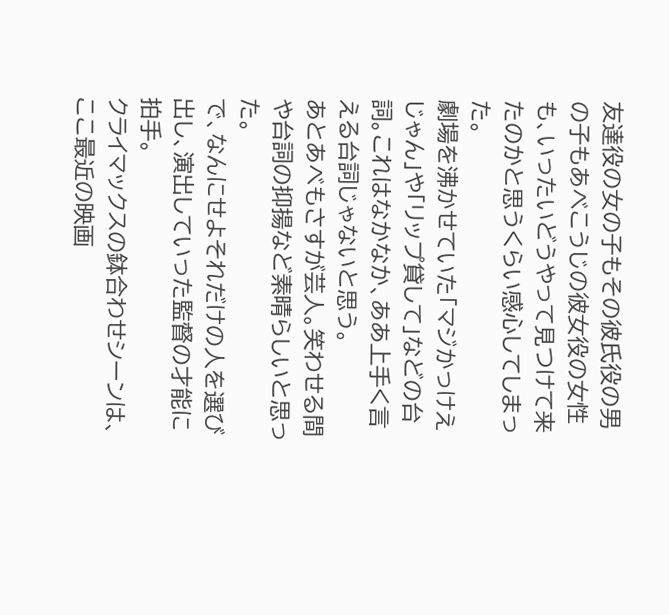友達役の女の子もその彼氏役の男の子もあべこうじの彼女役の女性も、いったいどうやって見つけて来たのかと思うくらい感心してしまった。
劇場を沸かせていた「マジかっけえじゃん」や「リップ貸して」などの台詞。これはなかなか、ああ上手く言える台詞じゃないと思う。
あとあべもさすが芸人。笑わせる間や台詞の抑揚など素晴らしいと思った。
で、なんにせよそれだけの人を選び出し、演出していった監督の才能に拍手。
クライマックスの鉢合わせシーンは、ここ最近の映画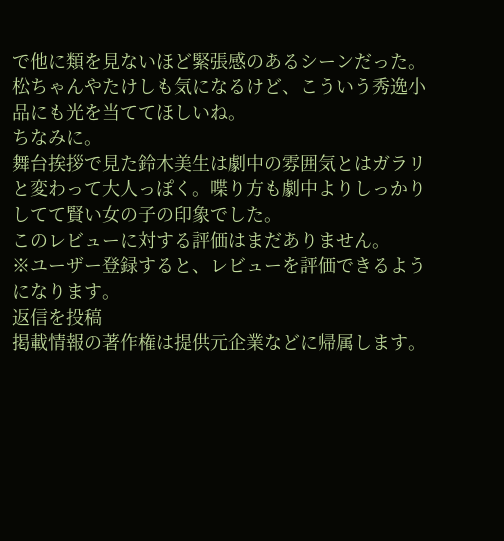で他に類を見ないほど緊張感のあるシーンだった。
松ちゃんやたけしも気になるけど、こういう秀逸小品にも光を当ててほしいね。
ちなみに。
舞台挨拶で見た鈴木美生は劇中の雰囲気とはガラリと変わって大人っぽく。喋り方も劇中よりしっかりしてて賢い女の子の印象でした。
このレビューに対する評価はまだありません。
※ユーザー登録すると、レビューを評価できるようになります。
返信を投稿
掲載情報の著作権は提供元企業などに帰属します。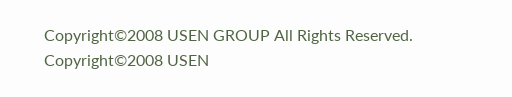Copyright©2008 USEN GROUP All Rights Reserved.
Copyright©2008 USEN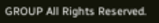GROUP All Rights Reserved.